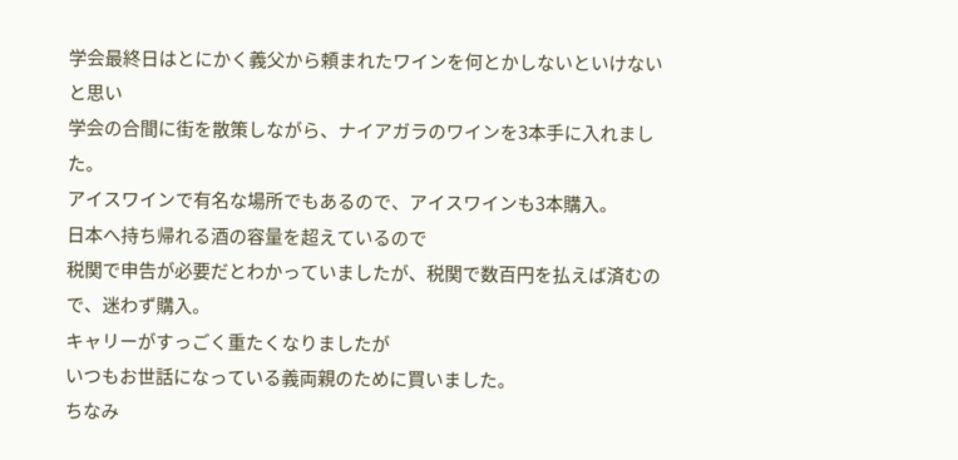学会最終日はとにかく義父から頼まれたワインを何とかしないといけないと思い
学会の合間に街を散策しながら、ナイアガラのワインを3本手に入れました。
アイスワインで有名な場所でもあるので、アイスワインも3本購入。
日本へ持ち帰れる酒の容量を超えているので
税関で申告が必要だとわかっていましたが、税関で数百円を払えば済むので、迷わず購入。
キャリーがすっごく重たくなりましたが
いつもお世話になっている義両親のために買いました。
ちなみ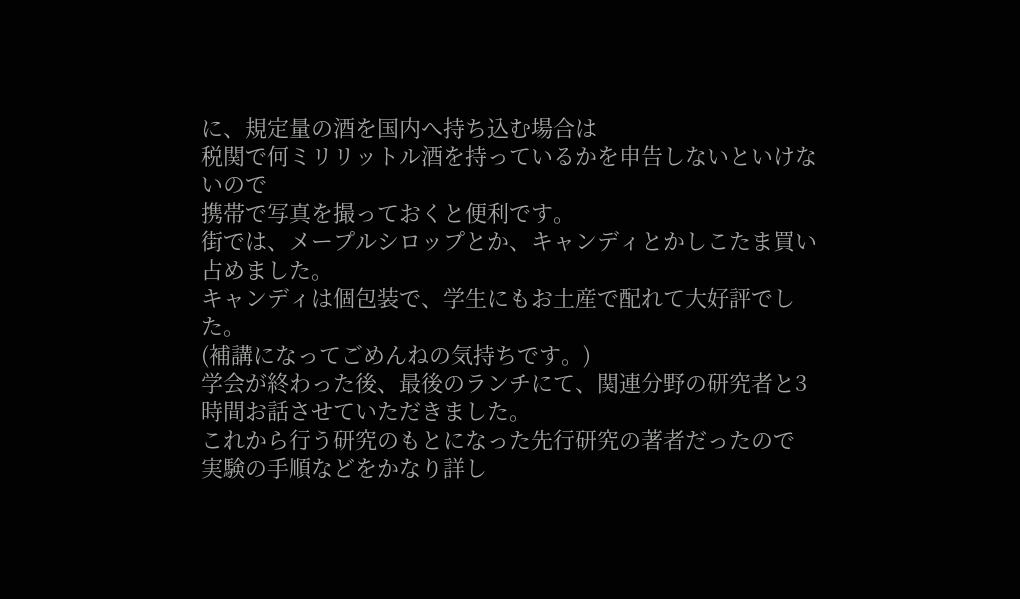に、規定量の酒を国内へ持ち込む場合は
税関で何ミリリットル酒を持っているかを申告しないといけないので
携帯で写真を撮っておくと便利です。
街では、メープルシロップとか、キャンディとかしこたま買い占めました。
キャンディは個包装で、学生にもお土産で配れて大好評でした。
(補講になってごめんねの気持ちです。)
学会が終わった後、最後のランチにて、関連分野の研究者と3時間お話させていただきました。
これから行う研究のもとになった先行研究の著者だったので
実験の手順などをかなり詳し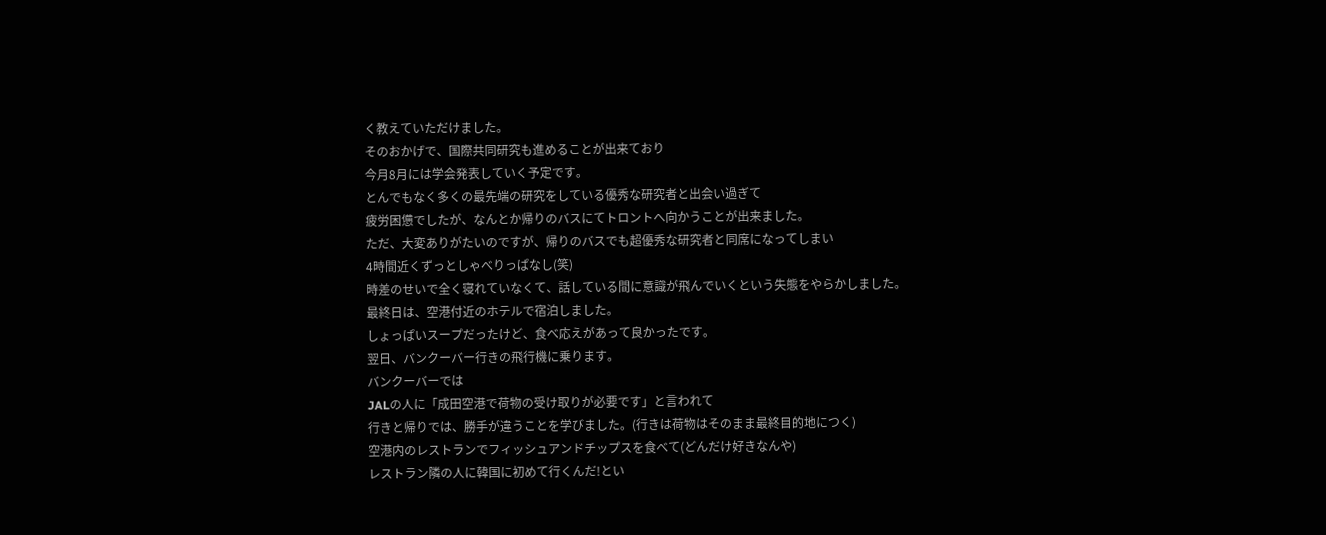く教えていただけました。
そのおかげで、国際共同研究も進めることが出来ており
今月8月には学会発表していく予定です。
とんでもなく多くの最先端の研究をしている優秀な研究者と出会い過ぎて
疲労困憊でしたが、なんとか帰りのバスにてトロントへ向かうことが出来ました。
ただ、大変ありがたいのですが、帰りのバスでも超優秀な研究者と同席になってしまい
4時間近くずっとしゃべりっぱなし(笑)
時差のせいで全く寝れていなくて、話している間に意識が飛んでいくという失態をやらかしました。
最終日は、空港付近のホテルで宿泊しました。
しょっぱいスープだったけど、食べ応えがあって良かったです。
翌日、バンクーバー行きの飛行機に乗ります。
バンクーバーでは
JALの人に「成田空港で荷物の受け取りが必要です」と言われて
行きと帰りでは、勝手が違うことを学びました。(行きは荷物はそのまま最終目的地につく)
空港内のレストランでフィッシュアンドチップスを食べて(どんだけ好きなんや)
レストラン隣の人に韓国に初めて行くんだ!とい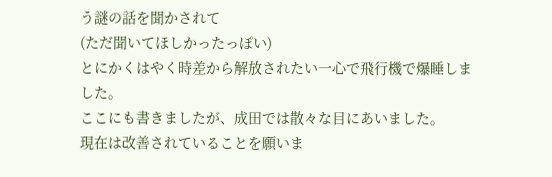う謎の話を聞かされて
(ただ聞いてほしかったっぽい)
とにかくはやく時差から解放されたい一心で飛行機で爆睡しました。
ここにも書きましたが、成田では散々な目にあいました。
現在は改善されていることを願いま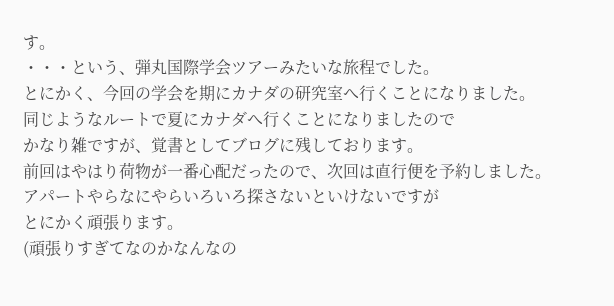す。
・・・という、弾丸国際学会ツアーみたいな旅程でした。
とにかく、今回の学会を期にカナダの研究室へ行くことになりました。
同じようなルートで夏にカナダへ行くことになりましたので
かなり雑ですが、覚書としてブログに残しております。
前回はやはり荷物が一番心配だったので、次回は直行便を予約しました。
アパートやらなにやらいろいろ探さないといけないですが
とにかく頑張ります。
(頑張りすぎてなのかなんなの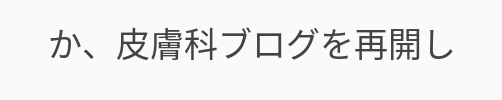か、皮膚科ブログを再開し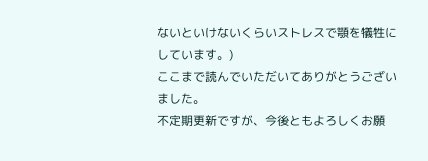ないといけないくらいストレスで顎を犠牲にしています。)
ここまで読んでいただいてありがとうございました。
不定期更新ですが、今後ともよろしくお願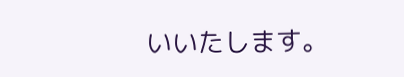いいたします。